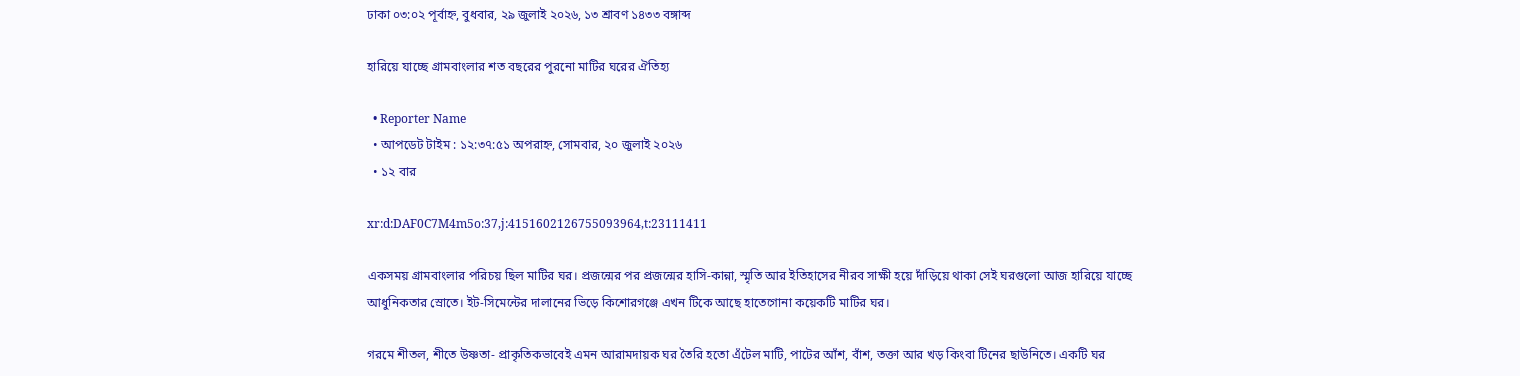ঢাকা ০৩:০২ পূর্বাহ্ন, বুধবার, ২৯ জুলাই ২০২৬, ১৩ শ্রাবণ ১৪৩৩ বঙ্গাব্দ

হারিয়ে যাচ্ছে গ্রামবাংলার শত বছরের পুরনো মাটির ঘরের ঐতিহ্য

  • Reporter Name
  • আপডেট টাইম : ১২:৩৭:৫১ অপরাহ্ন, সোমবার, ২০ জুলাই ২০২৬
  • ১২ বার

xr:d:DAF0C7M4m5o:37,j:4151602126755093964,t:23111411

একসময় গ্রামবাংলার পরিচয় ছিল মাটির ঘর। প্রজন্মের পর প্রজন্মের হাসি-কান্না, স্মৃতি আর ইতিহাসের নীরব সাক্ষী হয়ে দাঁড়িয়ে থাকা সেই ঘরগুলো আজ হারিয়ে যাচ্ছে আধুনিকতার স্রোতে। ইট-সিমেন্টের দালানের ভিড়ে কিশোরগঞ্জে এখন টিকে আছে হাতেগোনা কয়েকটি মাটির ঘর।

গরমে শীতল, শীতে উষ্ণতা- প্রাকৃতিকভাবেই এমন আরামদায়ক ঘর তৈরি হতো এঁটেল মাটি, পাটের আঁশ, বাঁশ, তক্তা আর খড় কিংবা টিনের ছাউনিতে। একটি ঘর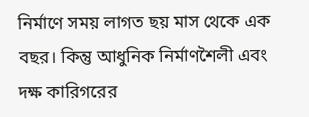নির্মাণে সময় লাগত ছয় মাস থেকে এক বছর। কিন্তু আধুনিক নির্মাণশৈলী এবং দক্ষ কারিগরের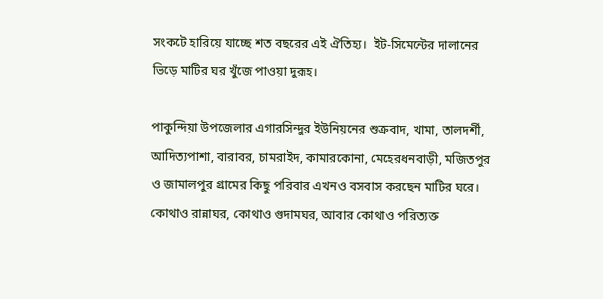সংকটে হারিয়ে যাচ্ছে শত বছরের এই ঐতিহ্য।  ইট-সিমেন্টের দালানের ভিড়ে মাটির ঘর খুঁজে পাওয়া দুরূহ।

পাকুন্দিয়া উপজেলার এগারসিন্দুর ইউনিয়নের শুক্রবাদ, খামা, তালদর্শী, আদিত্যপাশা, বারাবর, চামরাইদ, কামারকোনা, মেহেরধনবাড়ী, মজিতপুর ও জামালপুর গ্রামের কিছু পরিবার এখনও বসবাস করছেন মাটির ঘরে। কোথাও রান্নাঘর, কোথাও গুদামঘর, আবার কোথাও পরিত্যক্ত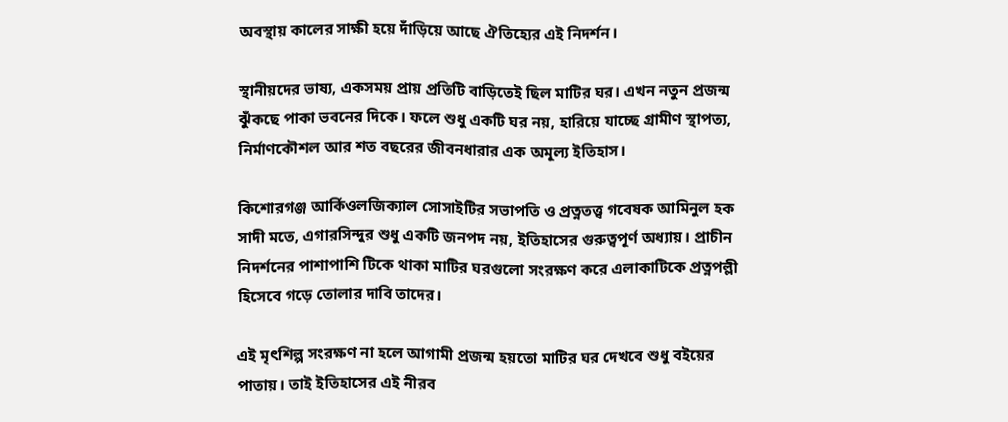অবস্থায় কালের সাক্ষী হয়ে দাঁড়িয়ে আছে ঐতিহ্যের এই নিদর্শন।

স্থানীয়দের ভাষ্য, একসময় প্রায় প্রতিটি বাড়িতেই ছিল মাটির ঘর। এখন নতুন প্রজন্ম ঝুঁকছে পাকা ভবনের দিকে। ফলে শুধু একটি ঘর নয়, হারিয়ে যাচ্ছে গ্রামীণ স্থাপত্য, নির্মাণকৌশল আর শত বছরের জীবনধারার এক অমূল্য ইতিহাস।

কিশোরগঞ্জ আর্কিওলজিক্যাল সোসাইটির সভাপতি ও প্রত্নতত্ত্ব গবেষক আমিনুল হক সাদী মতে, এগারসিন্দুর শুধু একটি জনপদ নয়, ইতিহাসের গুরুত্বপূর্ণ অধ্যায়। প্রাচীন নিদর্শনের পাশাপাশি টিকে থাকা মাটির ঘরগুলো সংরক্ষণ করে এলাকাটিকে প্রত্নপল্লী হিসেবে গড়ে তোলার দাবি তাদের।

এই মৃৎশিল্প সংরক্ষণ না হলে আগামী প্রজন্ম হয়তো মাটির ঘর দেখবে শুধু বইয়ের পাতায়। তাই ইতিহাসের এই নীরব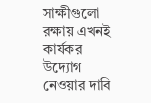সাক্ষীগুলো রক্ষায় এখনই কার্যকর উদ্যোগ নেওয়ার দাবি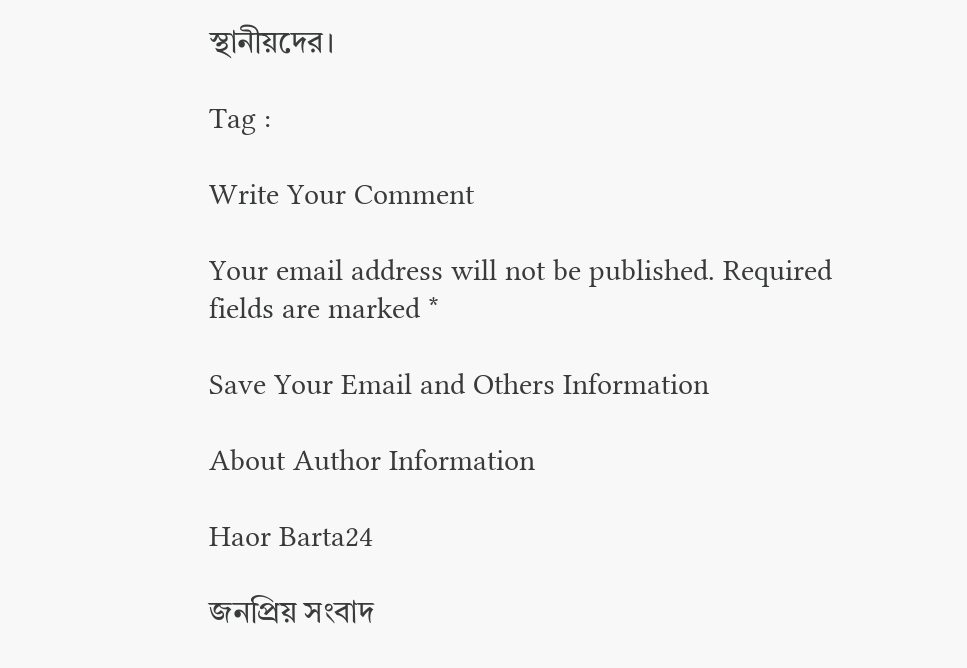স্থানীয়দের।

Tag :

Write Your Comment

Your email address will not be published. Required fields are marked *

Save Your Email and Others Information

About Author Information

Haor Barta24

জনপ্রিয় সংবাদ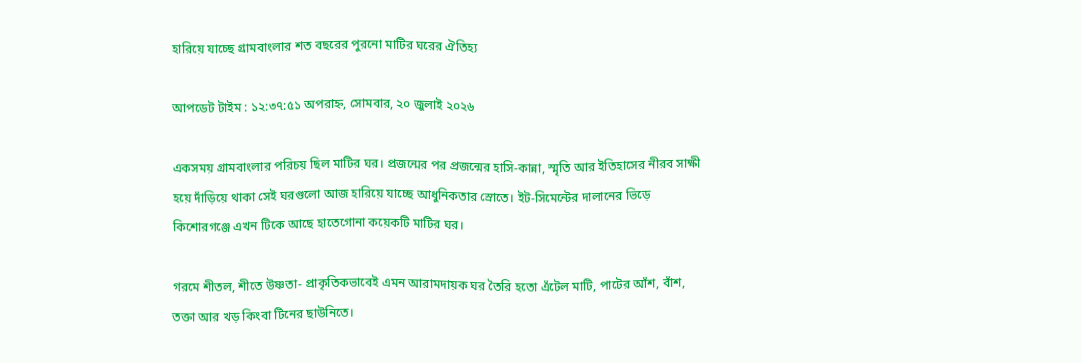হারিয়ে যাচ্ছে গ্রামবাংলার শত বছরের পুরনো মাটির ঘরের ঐতিহ্য

আপডেট টাইম : ১২:৩৭:৫১ অপরাহ্ন, সোমবার, ২০ জুলাই ২০২৬

একসময় গ্রামবাংলার পরিচয় ছিল মাটির ঘর। প্রজন্মের পর প্রজন্মের হাসি-কান্না, স্মৃতি আর ইতিহাসের নীরব সাক্ষী হয়ে দাঁড়িয়ে থাকা সেই ঘরগুলো আজ হারিয়ে যাচ্ছে আধুনিকতার স্রোতে। ইট-সিমেন্টের দালানের ভিড়ে কিশোরগঞ্জে এখন টিকে আছে হাতেগোনা কয়েকটি মাটির ঘর।

গরমে শীতল, শীতে উষ্ণতা- প্রাকৃতিকভাবেই এমন আরামদায়ক ঘর তৈরি হতো এঁটেল মাটি, পাটের আঁশ, বাঁশ, তক্তা আর খড় কিংবা টিনের ছাউনিতে।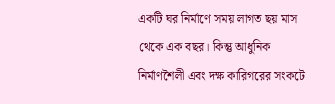একটি ঘর নির্মাণে সময় লাগত ছয় মাস থেকে এক বছর। কিন্তু আধুনিক নির্মাণশৈলী এবং দক্ষ কারিগরের সংকটে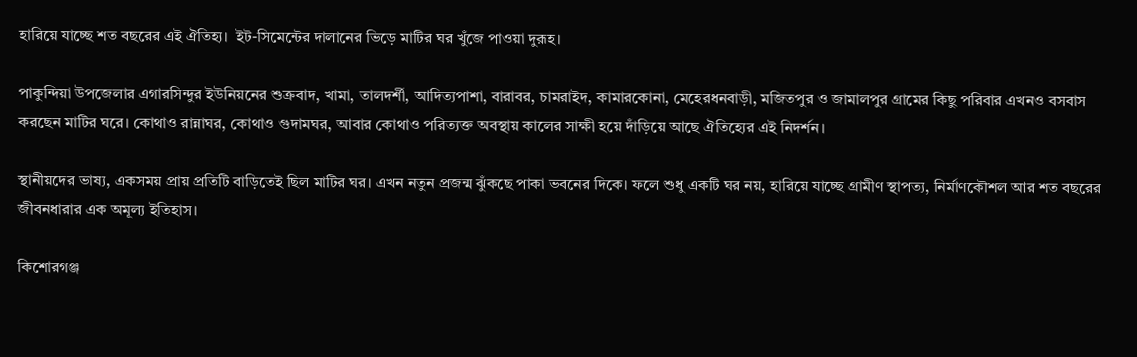হারিয়ে যাচ্ছে শত বছরের এই ঐতিহ্য।  ইট-সিমেন্টের দালানের ভিড়ে মাটির ঘর খুঁজে পাওয়া দুরূহ।

পাকুন্দিয়া উপজেলার এগারসিন্দুর ইউনিয়নের শুক্রবাদ, খামা, তালদর্শী, আদিত্যপাশা, বারাবর, চামরাইদ, কামারকোনা, মেহেরধনবাড়ী, মজিতপুর ও জামালপুর গ্রামের কিছু পরিবার এখনও বসবাস করছেন মাটির ঘরে। কোথাও রান্নাঘর, কোথাও গুদামঘর, আবার কোথাও পরিত্যক্ত অবস্থায় কালের সাক্ষী হয়ে দাঁড়িয়ে আছে ঐতিহ্যের এই নিদর্শন।

স্থানীয়দের ভাষ্য, একসময় প্রায় প্রতিটি বাড়িতেই ছিল মাটির ঘর। এখন নতুন প্রজন্ম ঝুঁকছে পাকা ভবনের দিকে। ফলে শুধু একটি ঘর নয়, হারিয়ে যাচ্ছে গ্রামীণ স্থাপত্য, নির্মাণকৌশল আর শত বছরের জীবনধারার এক অমূল্য ইতিহাস।

কিশোরগঞ্জ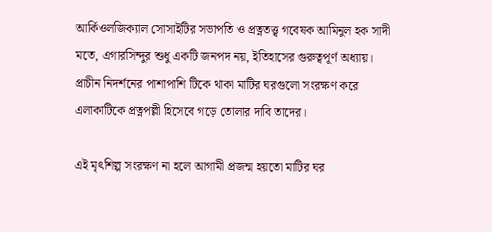আর্কিওলজিক্যাল সোসাইটির সভাপতি ও প্রত্নতত্ত্ব গবেষক আমিনুল হক সাদী মতে, এগারসিন্দুর শুধু একটি জনপদ নয়, ইতিহাসের গুরুত্বপূর্ণ অধ্যায়। প্রাচীন নিদর্শনের পাশাপাশি টিকে থাকা মাটির ঘরগুলো সংরক্ষণ করে এলাকাটিকে প্রত্নপল্লী হিসেবে গড়ে তোলার দাবি তাদের।

এই মৃৎশিল্প সংরক্ষণ না হলে আগামী প্রজন্ম হয়তো মাটির ঘর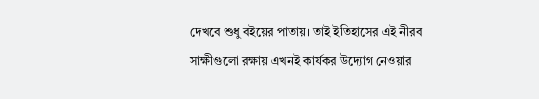দেখবে শুধু বইয়ের পাতায়। তাই ইতিহাসের এই নীরব সাক্ষীগুলো রক্ষায় এখনই কার্যকর উদ্যোগ নেওয়ার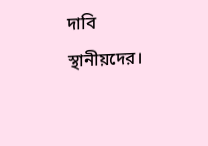দাবি স্থানীয়দের।